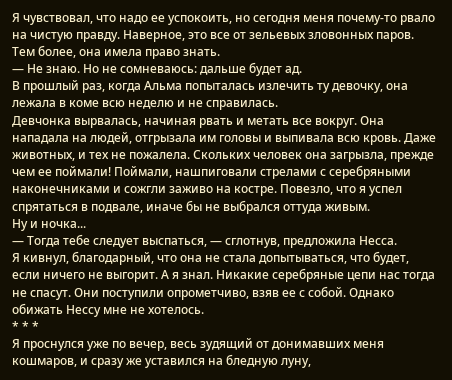Я чувствовал, что надо ее успокоить, но сегодня меня почему-то рвало на чистую правду. Наверное, это все от зельевых зловонных паров. Тем более, она имела право знать.
— Не знаю. Но не сомневаюсь: дальше будет ад.
В прошлый раз, когда Альма попыталась излечить ту девочку, она лежала в коме всю неделю и не справилась.
Девчонка вырвалась, начиная рвать и метать все вокруг. Она нападала на людей, отгрызала им головы и выпивала всю кровь. Даже животных, и тех не пожалела. Скольких человек она загрызла, прежде чем ее поймали! Поймали, нашпиговали стрелами с серебряными наконечниками и сожгли заживо на костре. Повезло, что я успел спрятаться в подвале, иначе бы не выбрался оттуда живым.
Ну и ночка...
— Тогда тебе следует выспаться, — сглотнув, предложила Несса.
Я кивнул, благодарный, что она не стала допытываться, что будет, если ничего не выгорит. А я знал. Никакие серебряные цепи нас тогда не спасут. Они поступили опрометчиво, взяв ее с собой. Однако обижать Нессу мне не хотелось.
* * *
Я проснулся уже по вечер, весь зудящий от донимавших меня кошмаров, и сразу же уставился на бледную луну,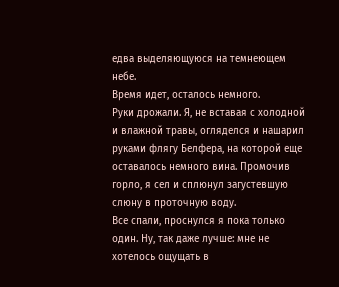едва выделяющуюся на темнеющем небе.
Время идет, осталось немного.
Руки дрожали. Я, не вставая с холодной и влажной травы, огляделся и нашарил руками флягу Белфера, на которой еще оставалось немного вина. Промочив горло, я сел и сплюнул загустевшую слюну в проточную воду.
Все спали, проснулся я пока только один. Ну, так даже лучше: мне не хотелось ощущать в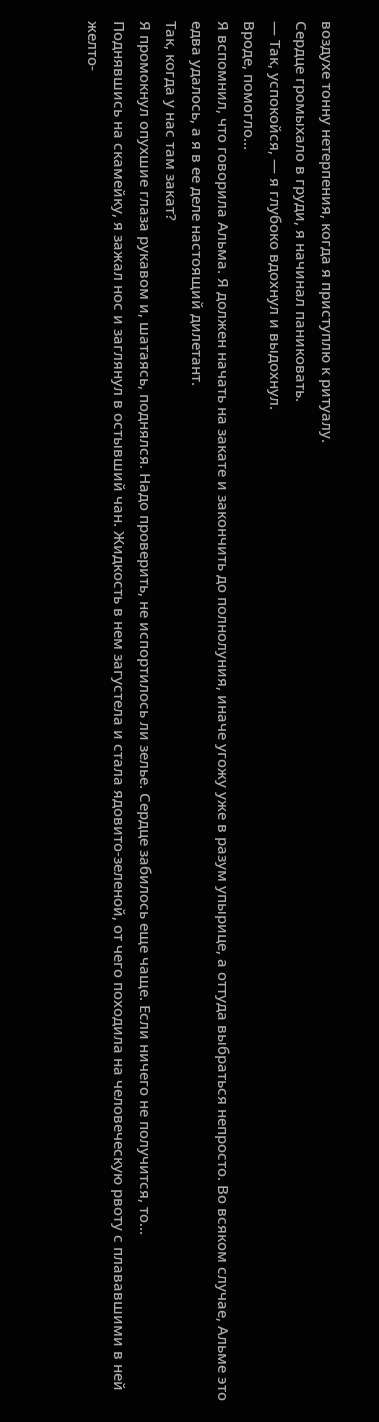воздухе тонну нетерпения, когда я приступлю к ритуалу.
Сердце громыхало в груди, я начинал паниковать.
— Так, успокойся, — я глубоко вдохнул и выдохнул.
Вроде, помогло...
Я вспомнил, что говорила Альма. Я должен начать на закате и закончить до полнолуния, иначе угожу уже в разум упырице, а оттуда выбраться непросто. Во всяком случае, Альме это едва удалось, а я в ее деле настоящий дилетант.
Так, когда у нас там закат?
Я промокнул опухшие глаза рукавом и, шатаясь, поднялся. Надо проверить, не испортилось ли зелье. Сердце забилось еще чаще. Если ничего не получится, то...
Поднявшись на скамейку, я зажал нос и заглянул в остывший чан. Жидкость в нем загустела и стала ядовито-зеленой, от чего походила на человеческую рвоту с плававшими в ней желто-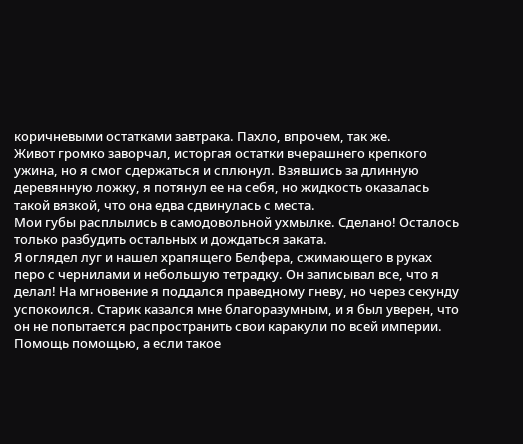коричневыми остатками завтрака. Пахло, впрочем, так же.
Живот громко заворчал, исторгая остатки вчерашнего крепкого ужина, но я смог сдержаться и сплюнул. Взявшись за длинную деревянную ложку, я потянул ее на себя, но жидкость оказалась такой вязкой, что она едва сдвинулась с места.
Мои губы расплылись в самодовольной ухмылке. Сделано! Осталось только разбудить остальных и дождаться заката.
Я оглядел луг и нашел храпящего Белфера, сжимающего в руках перо с чернилами и небольшую тетрадку. Он записывал все, что я делал! На мгновение я поддался праведному гневу, но через секунду успокоился. Старик казался мне благоразумным, и я был уверен, что он не попытается распространить свои каракули по всей империи. Помощь помощью, а если такое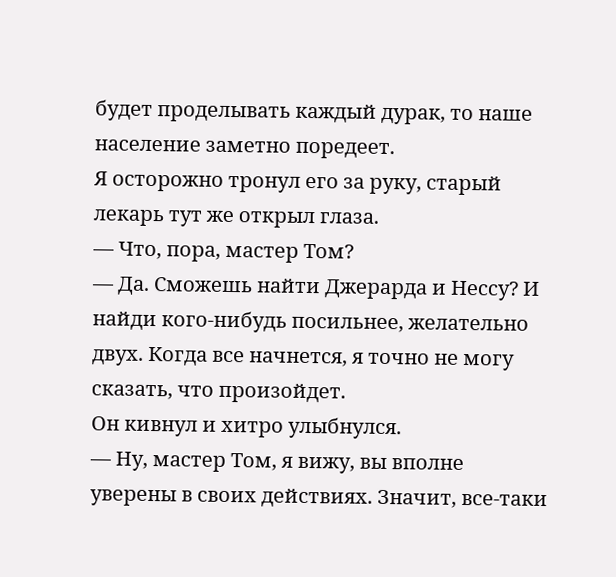будет проделывать каждый дурак, то наше население заметно поредеет.
Я осторожно тронул его за руку, старый лекарь тут же открыл глаза.
— Что, пора, мастер Том?
— Да. Сможешь найти Джерарда и Нессу? И найди кого-нибудь посильнее, желательно двух. Когда все начнется, я точно не могу сказать, что произойдет.
Он кивнул и хитро улыбнулся.
— Ну, мастер Том, я вижу, вы вполне уверены в своих действиях. Значит, все-таки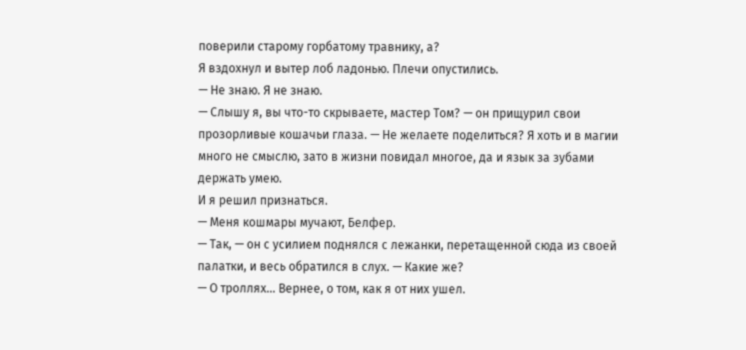поверили старому горбатому травнику, а?
Я вздохнул и вытер лоб ладонью. Плечи опустились.
— Не знаю. Я не знаю.
— Слышу я, вы что-то скрываете, мастер Том? — он прищурил свои прозорливые кошачьи глаза. — Не желаете поделиться? Я хоть и в магии много не смыслю, зато в жизни повидал многое, да и язык за зубами держать умею.
И я решил признаться.
— Меня кошмары мучают, Белфер.
— Так, — он с усилием поднялся с лежанки, перетащенной сюда из своей палатки, и весь обратился в слух. — Какие же?
— О троллях... Вернее, о том, как я от них ушел.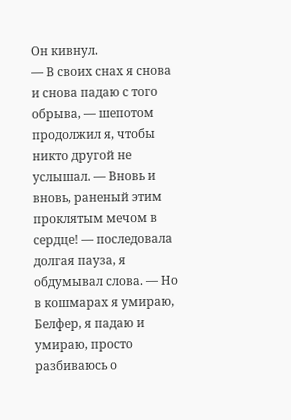Он кивнул.
— В своих снах я снова и снова падаю с того обрыва, — шепотом продолжил я, чтобы никто другой не услышал. — Вновь и вновь, раненый этим проклятым мечом в сердце! — последовала долгая пауза, я обдумывал слова. — Но в кошмарах я умираю, Белфер, я падаю и умираю, просто разбиваюсь о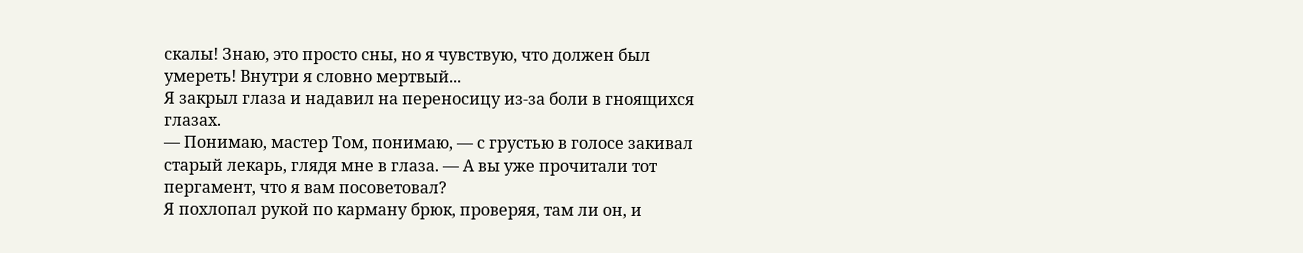скалы! Знаю, это просто сны, но я чувствую, что должен был умереть! Внутри я словно мертвый...
Я закрыл глаза и надавил на переносицу из-за боли в гноящихся глазах.
— Понимаю, мастер Том, понимаю, — с грустью в голосе закивал старый лекарь, глядя мне в глаза. — А вы уже прочитали тот пергамент, что я вам посоветовал?
Я похлопал рукой по карману брюк, проверяя, там ли он, и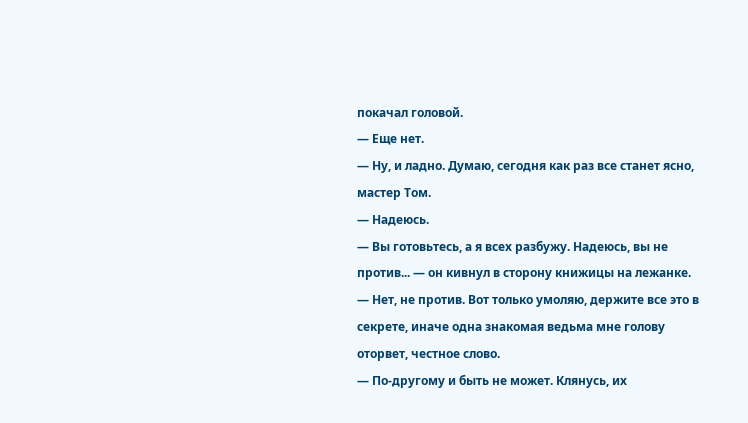покачал головой.
— Еще нет.
— Ну, и ладно. Думаю, сегодня как раз все станет ясно, мастер Том.
— Надеюсь.
— Вы готовьтесь, а я всех разбужу. Надеюсь, вы не против... — он кивнул в сторону книжицы на лежанке.
— Нет, не против. Вот только умоляю, держите все это в секрете, иначе одна знакомая ведьма мне голову оторвет, честное слово.
— По-другому и быть не может. Клянусь, их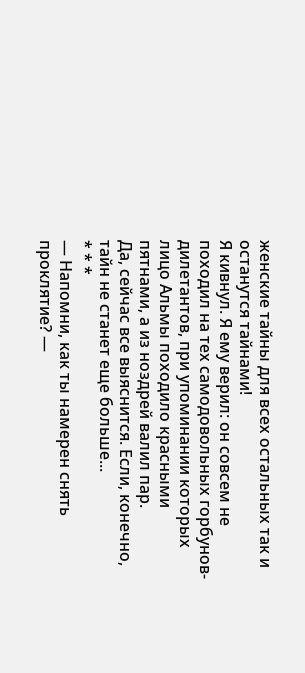женские тайны для всех остальных так и останутся тайнами!
Я кивнул. Я ему верил: он совсем не походил на тех самодовольных горбунов-дилетантов, при упоминании которых лицо Альмы походило красными пятнами, а из ноздрей валил пар.
Да, сейчас все выяснится. Если, конечно, тайн не станет еще больше...
* * *
— Напомни, как ты намерен снять проклятие? —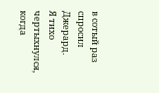в сотый раз спросил Джерард.
Я тихо чертыхнулся, когда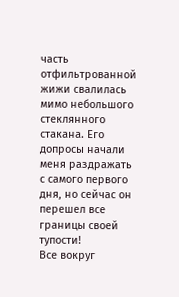часть отфильтрованной жижи свалилась мимо небольшого стеклянного стакана. Его допросы начали меня раздражать с самого первого дня, но сейчас он перешел все границы своей тупости!
Все вокруг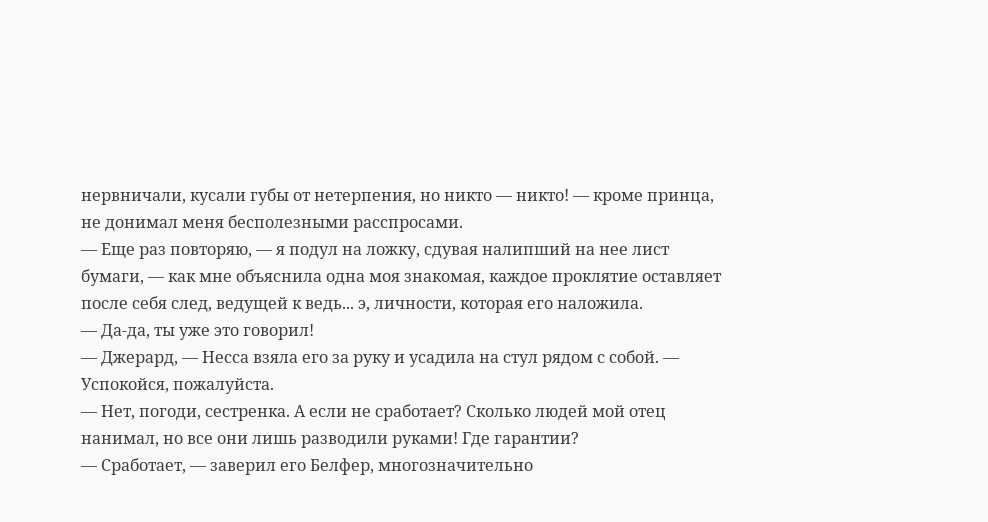нервничали, кусали губы от нетерпения, но никто — никто! — кроме принца, не донимал меня бесполезными расспросами.
— Еще раз повторяю, — я подул на ложку, сдувая налипший на нее лист бумаги, — как мне объяснила одна моя знакомая, каждое проклятие оставляет после себя след, ведущей к ведь... э, личности, которая его наложила.
— Да-да, ты уже это говорил!
— Джерард, — Несса взяла его за руку и усадила на стул рядом с собой. — Успокойся, пожалуйста.
— Нет, погоди, сестренка. А если не сработает? Сколько людей мой отец нанимал, но все они лишь разводили руками! Где гарантии?
— Сработает, — заверил его Белфер, многозначительно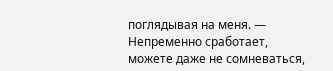поглядывая на меня. — Непременно сработает, можете даже не сомневаться,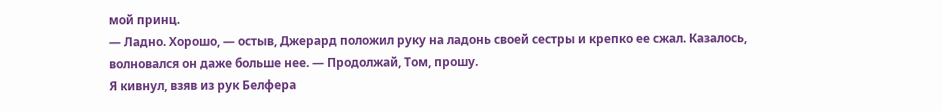мой принц.
— Ладно. Хорошо, — остыв, Джерард положил руку на ладонь своей сестры и крепко ее сжал. Казалось, волновался он даже больше нее. — Продолжай, Том, прошу.
Я кивнул, взяв из рук Белфера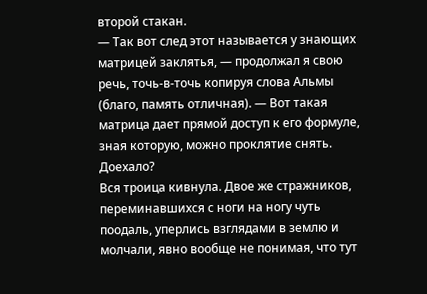второй стакан.
— Так вот след этот называется у знающих матрицей заклятья, — продолжал я свою речь, точь-в-точь копируя слова Альмы (благо, память отличная). — Вот такая матрица дает прямой доступ к его формуле, зная которую, можно проклятие снять. Доехало?
Вся троица кивнула. Двое же стражников, переминавшихся с ноги на ногу чуть поодаль, уперлись взглядами в землю и молчали, явно вообще не понимая, что тут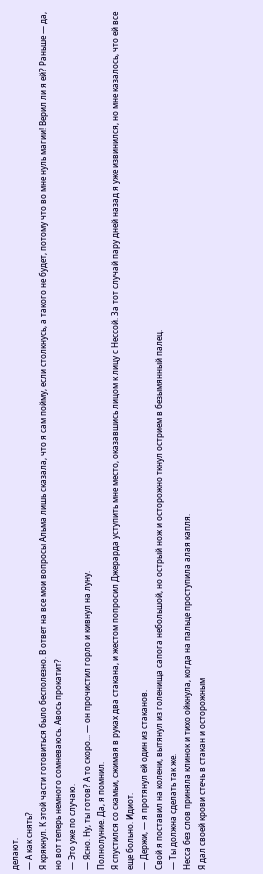делают.
— А как снять?
Я крякнул. К этой части готовиться было бесполезно. В ответ на все мои вопросы Альма лишь сказала, что я сам пойму, если столкнусь, а такого не будет, потому что во мне нуль магии! Верил ли я ей? Раньше — да, но вот теперь немного сомневаюсь. Авось прокатит?
— Это уже по случаю.
— Ясно. Ну, ты готов? А то скоро... — он прочистил горло и кивнул на луну.
Полнолуние. Да, я помнил.
Я спустился со скамьи, сжимая в руках два стакана, и жестом попросил Джерарда уступить мне место, оказавшись лицом к лицу с Нессой. За тот случай пару дней назад я уже извинился, но мне казалось, что ей все еще больно. Идиот.
— Держи, — я протянул ей один из стаканов.
Свой я поставил на колени, вытянул из голенища сапога небольшой, но острый нож и осторожно ткнул острием в безымянный палец.
— Ты должна сделать так же.
Несса без слов приняла клинок и тихо ойкнула, когда на пальце проступила алая капля.
Я дал своей крови стечь в стакан и осторожным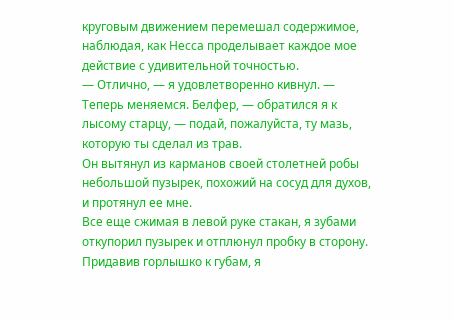круговым движением перемешал содержимое, наблюдая, как Несса проделывает каждое мое действие с удивительной точностью.
— Отлично, — я удовлетворенно кивнул. — Теперь меняемся. Белфер, — обратился я к лысому старцу, — подай, пожалуйста, ту мазь, которую ты сделал из трав.
Он вытянул из карманов своей столетней робы небольшой пузырек, похожий на сосуд для духов, и протянул ее мне.
Все еще сжимая в левой руке стакан, я зубами откупорил пузырек и отплюнул пробку в сторону. Придавив горлышко к губам, я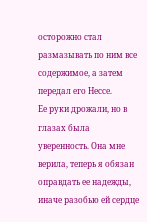осторожно стал размазывать по ним все содержимое, а затем передал его Нессе.
Ее руки дрожали, но в глазах была уверенность. Она мне верила, теперь я обязан оправдать ее надежды, иначе разобью ей сердце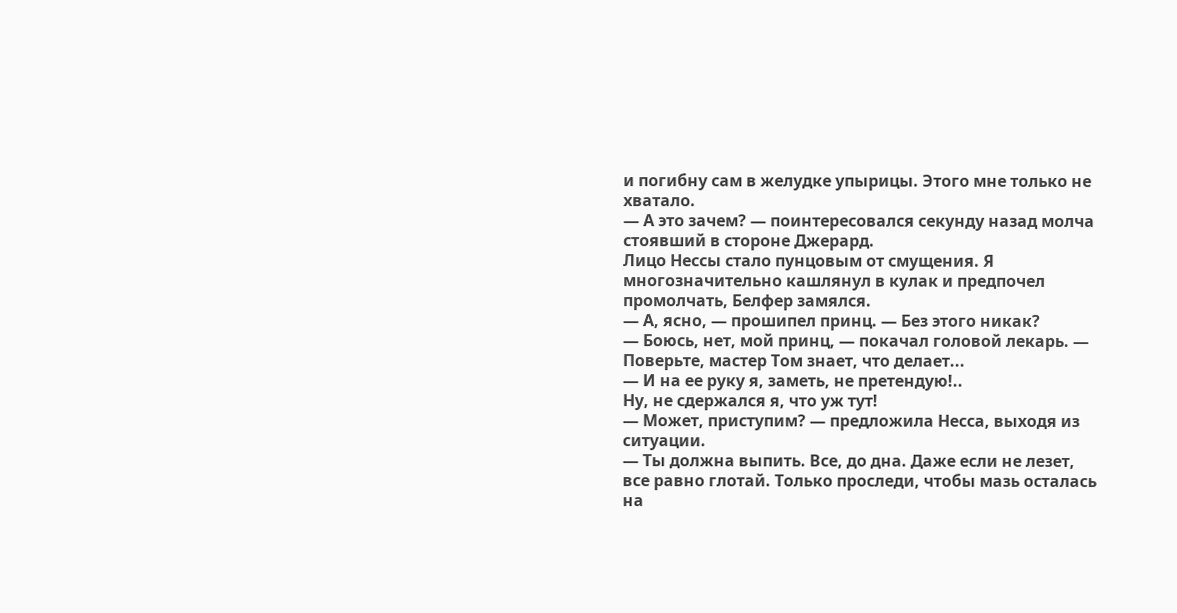и погибну сам в желудке упырицы. Этого мне только не хватало.
— А это зачем? — поинтересовался секунду назад молча стоявший в стороне Джерард.
Лицо Нессы стало пунцовым от смущения. Я многозначительно кашлянул в кулак и предпочел промолчать, Белфер замялся.
— А, ясно, — прошипел принц. — Без этого никак?
— Боюсь, нет, мой принц, — покачал головой лекарь. — Поверьте, мастер Том знает, что делает...
— И на ее руку я, заметь, не претендую!..
Ну, не сдержался я, что уж тут!
— Может, приступим? — предложила Несса, выходя из ситуации.
— Ты должна выпить. Все, до дна. Даже если не лезет, все равно глотай. Только проследи, чтобы мазь осталась на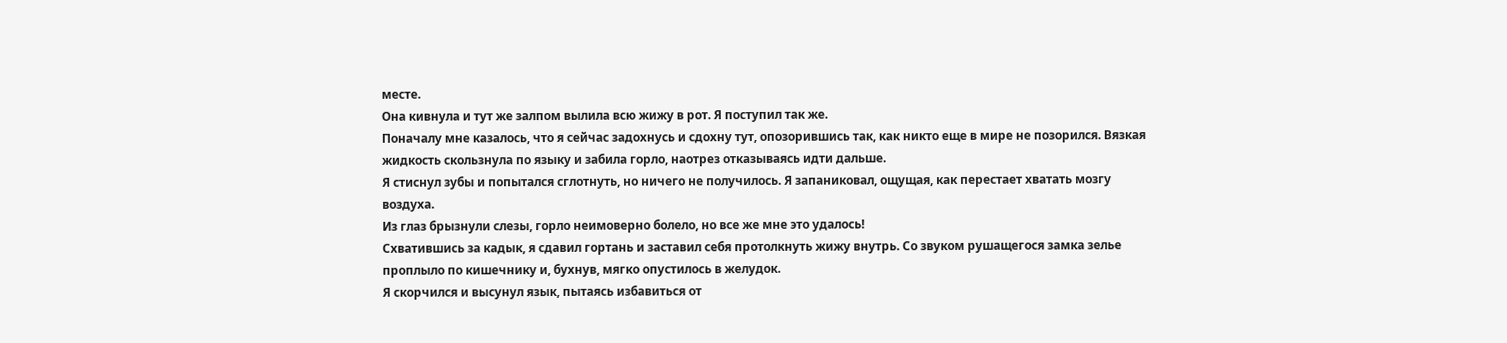месте.
Она кивнула и тут же залпом вылила всю жижу в рот. Я поступил так же.
Поначалу мне казалось, что я сейчас задохнусь и сдохну тут, опозорившись так, как никто еще в мире не позорился. Вязкая жидкость скользнула по языку и забила горло, наотрез отказываясь идти дальше.
Я стиснул зубы и попытался сглотнуть, но ничего не получилось. Я запаниковал, ощущая, как перестает хватать мозгу воздуха.
Из глаз брызнули слезы, горло неимоверно болело, но все же мне это удалось!
Схватившись за кадык, я сдавил гортань и заставил себя протолкнуть жижу внутрь. Со звуком рушащегося замка зелье проплыло по кишечнику и, бухнув, мягко опустилось в желудок.
Я скорчился и высунул язык, пытаясь избавиться от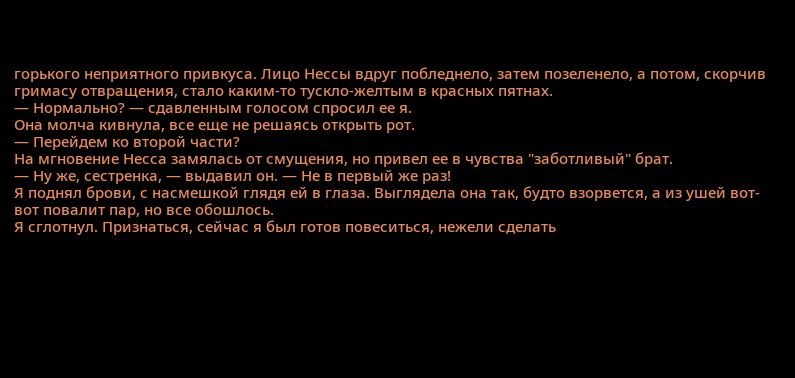горького неприятного привкуса. Лицо Нессы вдруг побледнело, затем позеленело, а потом, скорчив гримасу отвращения, стало каким-то тускло-желтым в красных пятнах.
— Нормально? — сдавленным голосом спросил ее я.
Она молча кивнула, все еще не решаясь открыть рот.
— Перейдем ко второй части?
На мгновение Несса замялась от смущения, но привел ее в чувства "заботливый" брат.
— Ну же, сестренка, — выдавил он. — Не в первый же раз!
Я поднял брови, с насмешкой глядя ей в глаза. Выглядела она так, будто взорвется, а из ушей вот-вот повалит пар, но все обошлось.
Я сглотнул. Признаться, сейчас я был готов повеситься, нежели сделать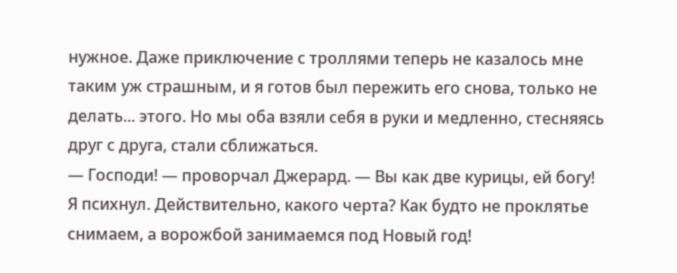нужное. Даже приключение с троллями теперь не казалось мне таким уж страшным, и я готов был пережить его снова, только не делать... этого. Но мы оба взяли себя в руки и медленно, стесняясь друг с друга, стали сближаться.
— Господи! — проворчал Джерард. — Вы как две курицы, ей богу!
Я психнул. Действительно, какого черта? Как будто не проклятье снимаем, а ворожбой занимаемся под Новый год!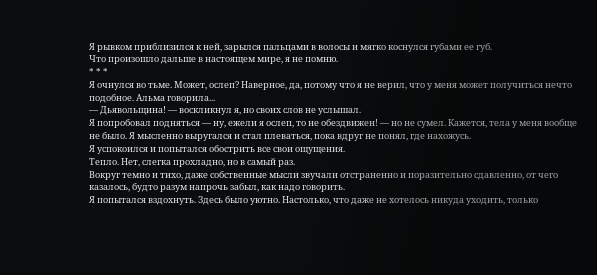Я рывком приблизился к ней, зарылся пальцами в волосы и мягко коснулся губами ее губ.
Что произошло дальше в настоящем мире, я не помню.
* * *
Я очнулся во тьме. Может, ослеп? Наверное, да, потому что я не верил, что у меня может получиться нечто подобное. Альма говорила...
— Дьявольщина! — воскликнул я, но своих слов не услышал.
Я попробовал подняться — ну, ежели я ослеп, то не обездвижен! — но не сумел. Кажется, тела у меня вообще не было. Я мысленно выругался и стал плеваться, пока вдруг не понял, где нахожусь.
Я успокоился и попытался обострить все свои ощущения.
Тепло. Нет, слегка прохладно, но в самый раз.
Вокруг темно и тихо, даже собственные мысли звучали отстраненно и поразительно сдавленно, от чего казалось, будто разум напрочь забыл, как надо говорить.
Я попытался вздохнуть. Здесь было уютно. Настолько, что даже не хотелось никуда уходить, только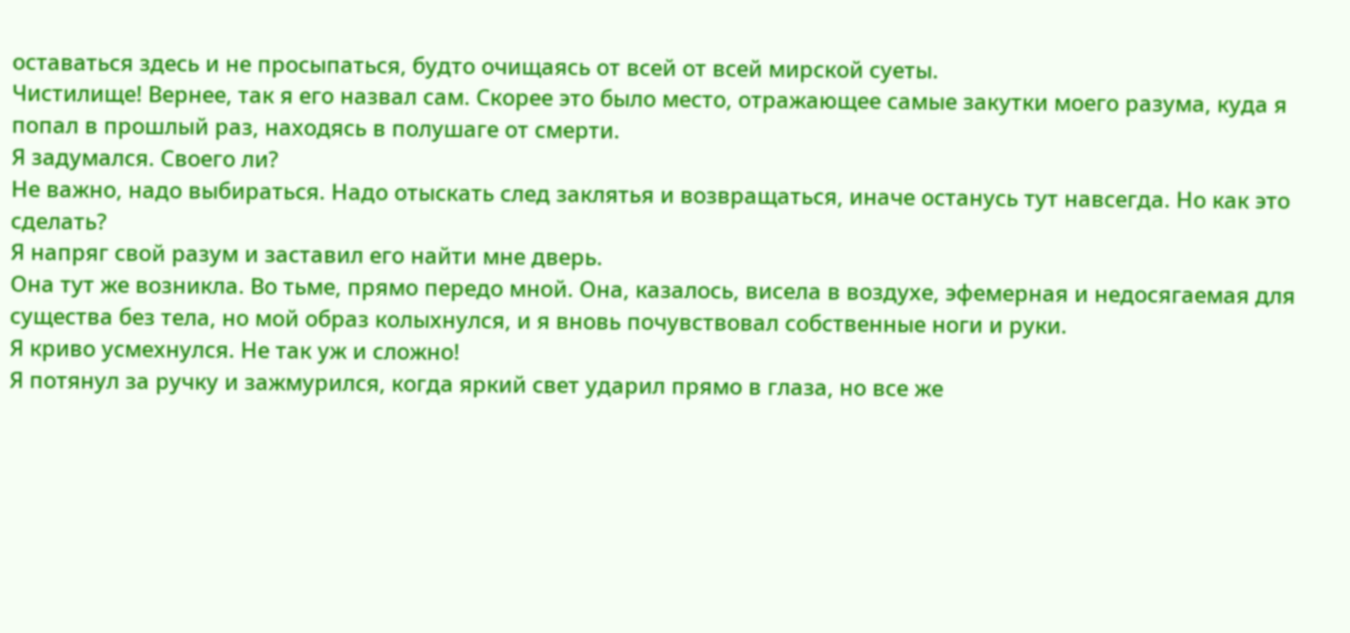оставаться здесь и не просыпаться, будто очищаясь от всей от всей мирской суеты.
Чистилище! Вернее, так я его назвал сам. Скорее это было место, отражающее самые закутки моего разума, куда я попал в прошлый раз, находясь в полушаге от смерти.
Я задумался. Своего ли?
Не важно, надо выбираться. Надо отыскать след заклятья и возвращаться, иначе останусь тут навсегда. Но как это сделать?
Я напряг свой разум и заставил его найти мне дверь.
Она тут же возникла. Во тьме, прямо передо мной. Она, казалось, висела в воздухе, эфемерная и недосягаемая для существа без тела, но мой образ колыхнулся, и я вновь почувствовал собственные ноги и руки.
Я криво усмехнулся. Не так уж и сложно!
Я потянул за ручку и зажмурился, когда яркий свет ударил прямо в глаза, но все же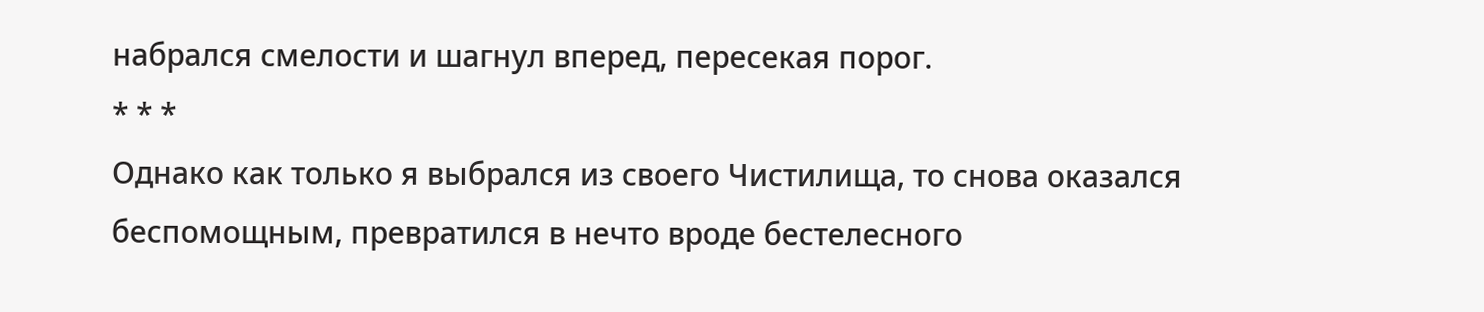набрался смелости и шагнул вперед, пересекая порог.
* * *
Однако как только я выбрался из своего Чистилища, то снова оказался беспомощным, превратился в нечто вроде бестелесного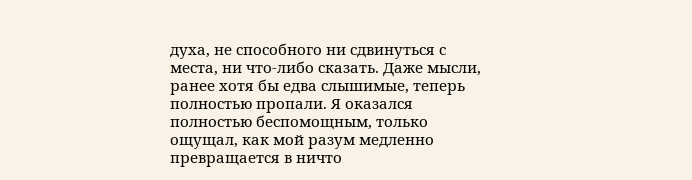духа, не способного ни сдвинуться с места, ни что-либо сказать. Даже мысли, ранее хотя бы едва слышимые, теперь полностью пропали. Я оказался полностью беспомощным, только ощущал, как мой разум медленно превращается в ничто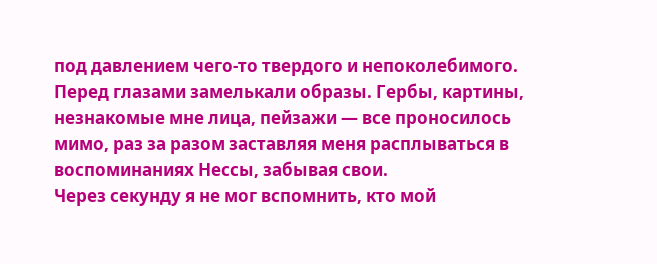под давлением чего-то твердого и непоколебимого.
Перед глазами замелькали образы. Гербы, картины, незнакомые мне лица, пейзажи — все проносилось мимо, раз за разом заставляя меня расплываться в воспоминаниях Нессы, забывая свои.
Через секунду я не мог вспомнить, кто мой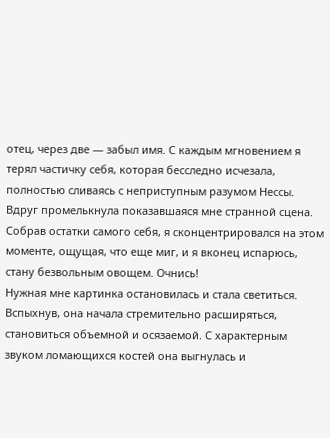отец, через две — забыл имя. С каждым мгновением я терял частичку себя, которая бесследно исчезала, полностью сливаясь с неприступным разумом Нессы.
Вдруг промелькнула показавшаяся мне странной сцена.
Собрав остатки самого себя, я сконцентрировался на этом моменте, ощущая, что еще миг, и я вконец испарюсь, стану безвольным овощем. Очнись!
Нужная мне картинка остановилась и стала светиться. Вспыхнув, она начала стремительно расширяться, становиться объемной и осязаемой. С характерным звуком ломающихся костей она выгнулась и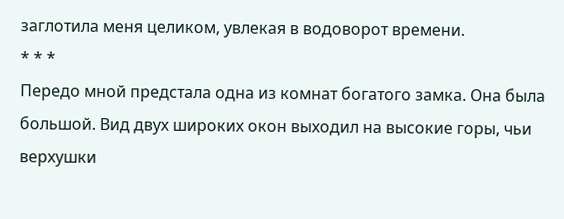заглотила меня целиком, увлекая в водоворот времени.
* * *
Передо мной предстала одна из комнат богатого замка. Она была большой. Вид двух широких окон выходил на высокие горы, чьи верхушки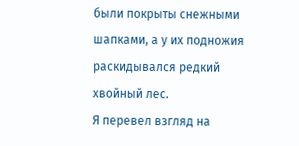были покрыты снежными шапками, а у их подножия раскидывался редкий хвойный лес.
Я перевел взгляд на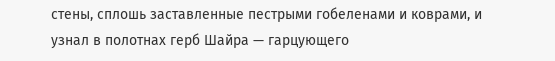стены, сплошь заставленные пестрыми гобеленами и коврами, и узнал в полотнах герб Шайра — гарцующего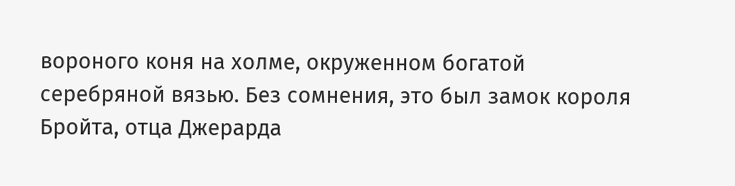вороного коня на холме, окруженном богатой серебряной вязью. Без сомнения, это был замок короля Бройта, отца Джерарда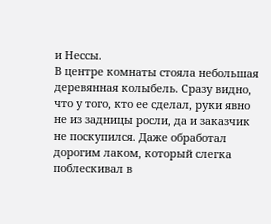и Нессы.
В центре комнаты стояла небольшая деревянная колыбель. Сразу видно, что у того, кто ее сделал, руки явно не из задницы росли, да и заказчик не поскупился. Даже обработал дорогим лаком, который слегка поблескивал в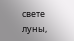свете луны,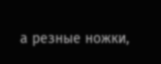а резные ножки,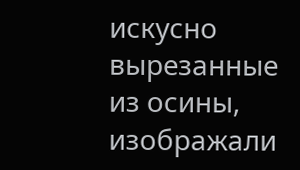искусно вырезанные из осины, изображали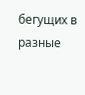бегущих в разные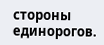стороны единорогов.